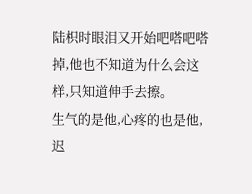陆枳时眼泪又开始吧嗒吧嗒掉,他也不知道为什么会这样,只知道伸手去擦。
生气的是他,心疼的也是他,迟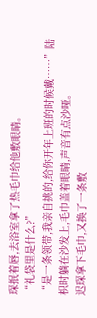琛抿着唇,去浴室拿了热毛巾给他敷眼睛。
“礼袋里是什么?”
“是一条领带,我亲自挑的,给你开年上班的时候戴……”陆枳时躺在沙发上,毛巾盖着眼睛,声音有点沙哑。
迟琛拿下毛巾,又换了一条敷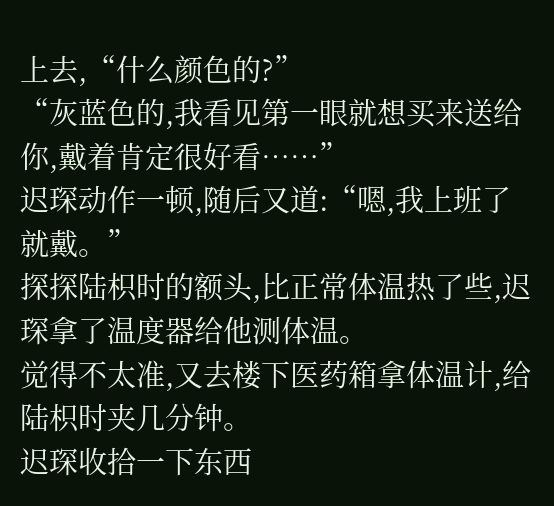上去,“什么颜色的?”
“灰蓝色的,我看见第一眼就想买来送给你,戴着肯定很好看……”
迟琛动作一顿,随后又道:“嗯,我上班了就戴。”
探探陆枳时的额头,比正常体温热了些,迟琛拿了温度器给他测体温。
觉得不太准,又去楼下医药箱拿体温计,给陆枳时夹几分钟。
迟琛收拾一下东西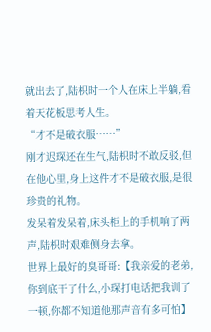就出去了,陆枳时一个人在床上半躺,看着天花板思考人生。
“才不是破衣服……”
刚才迟琛还在生气,陆枳时不敢反驳,但在他心里,身上这件才不是破衣服,是很珍贵的礼物。
发呆着发呆着,床头柜上的手机响了两声,陆枳时艰难侧身去拿。
世界上最好的臭哥哥:【我亲爱的老弟,你到底干了什么,小琛打电话把我训了一顿,你都不知道他那声音有多可怕】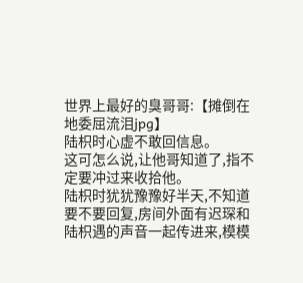世界上最好的臭哥哥:【摊倒在地委屈流泪jpg】
陆枳时心虚不敢回信息。
这可怎么说,让他哥知道了,指不定要冲过来收拾他。
陆枳时犹犹豫豫好半天,不知道要不要回复,房间外面有迟琛和陆枳遇的声音一起传进来,模模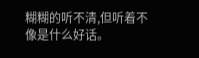糊糊的听不清,但听着不像是什么好话。